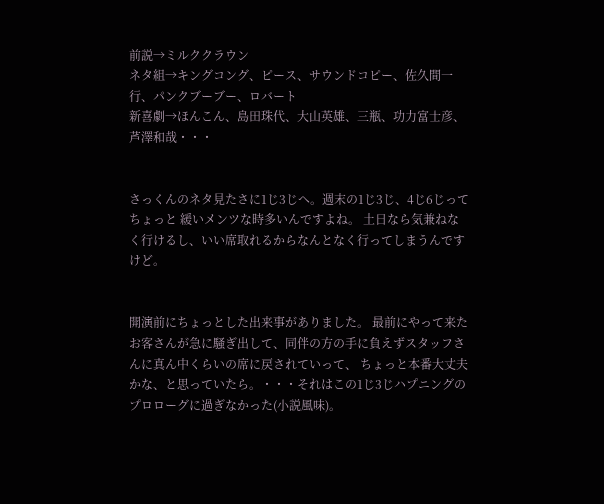前説→ミルククラウン
ネタ組→キングコング、ピース、サウンドコピー、佐久間一行、パンクブーブー、ロバート
新喜劇→ほんこん、島田珠代、大山英雄、三瓶、功力富士彦、芦澤和哉・・・


さっくんのネタ見たさに1じ3じへ。週末の1じ3じ、4じ6じってちょっと 緩いメンツな時多いんですよね。 土日なら気兼ねなく行けるし、いい席取れるからなんとなく行ってしまうんですけど。


開演前にちょっとした出来事がありました。 最前にやって来たお客さんが急に騒ぎ出して、同伴の方の手に負えずスタッフさんに真ん中くらいの席に戻されていって、 ちょっと本番大丈夫かな、と思っていたら。・・・それはこの1じ3じハプニングのプロローグに過ぎなかった(小説風味)。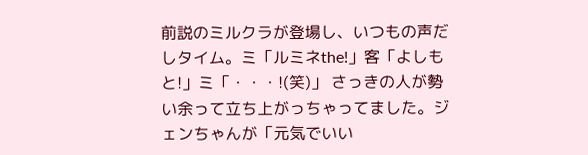前説のミルクラが登場し、いつもの声だしタイム。ミ「ルミネthe!」客「よしもと!」ミ「・・・!(笑)」 さっきの人が勢い余って立ち上がっちゃってました。ジェンちゃんが「元気でいい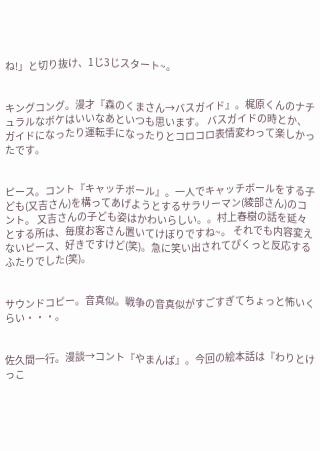ね!」と切り抜け、1じ3じスタート~。


キングコング。漫才『森のくまさん→バスガイド』。梶原くんのナチュラルなボケはいいなあといつも思います。 バスガイドの時とか、ガイドになったり運転手になったりとコロコロ表情変わって楽しかったです。


ピース。コント『キャッチボール』。一人でキャッチボールをする子ども(又吉さん)を構ってあげようとするサラリーマン(綾部さん)のコント。 又吉さんの子ども姿はかわいらしい。。村上春樹の話を延々とする所は、毎度お客さん置いてけぼりですね~。 それでも内容変えないピース、好きですけど(笑)。急に笑い出されてぴくっと反応するふたりでした(笑)。


サウンドコピー。音真似。戦争の音真似がすごすぎてちょっと怖いくらい・・・。


佐久間一行。漫談→コント『やまんば』。今回の絵本話は『わりとけっこ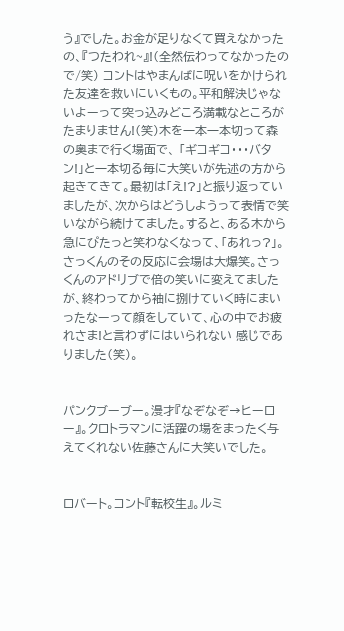う』でした。お金が足りなくて買えなかったの、『つたわれ~』!(全然伝わってなかったので/笑) コントはやまんばに呪いをかけられた友達を救いにいくもの。平和解決じゃないよーって突っ込みどころ満載なところがたまりません!(笑)木を一本一本切って森の奥まで行く場面で、 「ギコギコ・・・バタン!」と一本切る毎に大笑いが先述の方から起きてきて。最初は「え!?」と振り返っていましたが、次からはどうしようって表情で笑いながら続けてました。すると、ある木から急にぴたっと笑わなくなって、「あれっ?」。さっくんのその反応に会場は大爆笑。さっくんのアドリブで倍の笑いに変えてましたが、終わってから袖に捌けていく時にまいったなーって顔をしていて、心の中でお疲れさま!と言わずにはいられない 感じでありました(笑)。


パンクブーブー。漫才『なぞなぞ→ヒーロー』。クロトラマンに活躍の場をまったく与えてくれない佐藤さんに大笑いでした。


ロバート。コント『転校生』。ルミ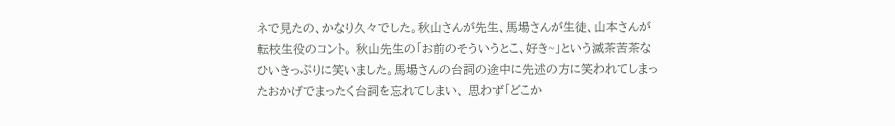ネで見たの、かなり久々でした。秋山さんが先生、馬場さんが生徒、山本さんが転校生役のコント。 秋山先生の「お前のそういうとこ、好き~」という滅茶苦茶なひいきっぷりに笑いました。馬場さんの台詞の途中に先述の方に笑われてしまったおかげでまったく台詞を忘れてしまい、 思わず「どこか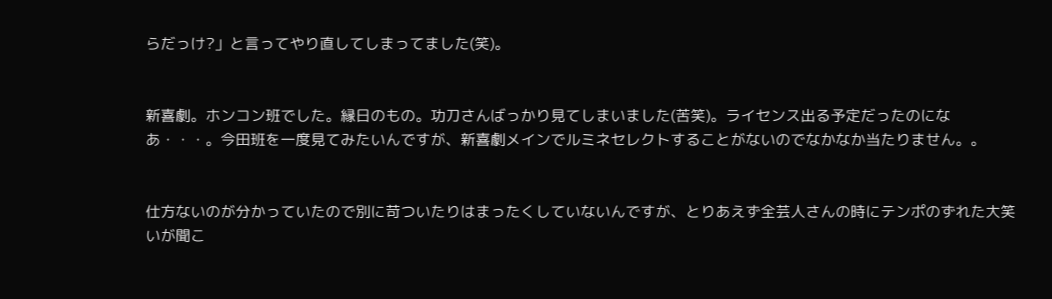らだっけ?」と言ってやり直してしまってました(笑)。


新喜劇。ホンコン班でした。縁日のもの。功刀さんばっかり見てしまいました(苦笑)。ライセンス出る予定だったのになあ・・・。今田班を一度見てみたいんですが、新喜劇メインでルミネセレクトすることがないのでなかなか当たりません。。


仕方ないのが分かっていたので別に苛ついたりはまったくしていないんですが、とりあえず全芸人さんの時にテンポのずれた大笑いが聞こ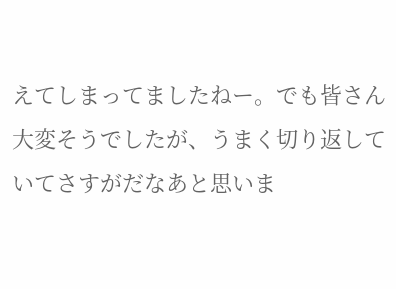えてしまってましたねー。でも皆さん大変そうでしたが、うまく切り返していてさすがだなあと思いま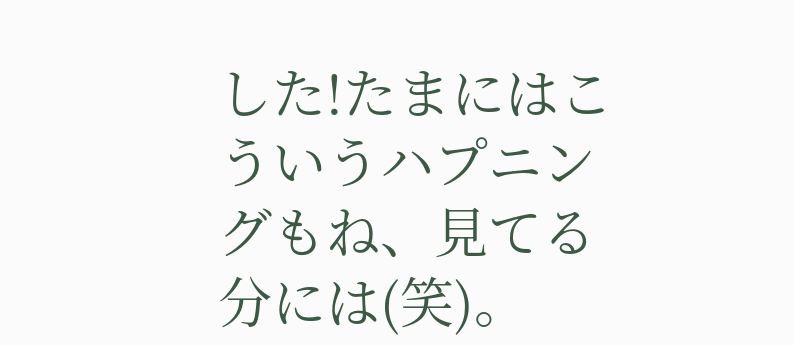した!たまにはこういうハプニングもね、見てる分には(笑)。